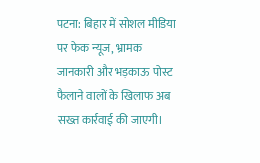पटना: बिहार में सोशल मीडिया पर फेक न्यूज, भ्रामक जानकारी और भड़काऊ पोस्ट फैलाने वालों के खिलाफ अब सख्त कार्रवाई की जाएगी।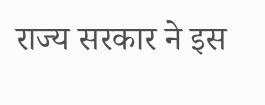राज्य सरकार ने इस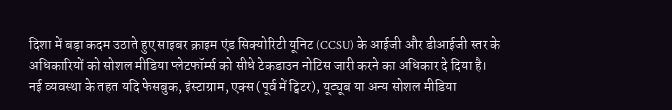दिशा में बड़ा कदम उठाते हुए साइबर क्राइम एंड सिक्योरिटी यूनिट (CCSU) के आईजी और डीआईजी स्तर के अधिकारियों को सोशल मीडिया प्लेटफॉर्म्स को सीधे टेकडाउन नोटिस जारी करने का अधिकार दे दिया है।
नई व्यवस्था के तहत यदि फेसबुक, इंस्टाग्राम, एक्स (पूर्व में ट्विटर), यूट्यूब या अन्य सोशल मीडिया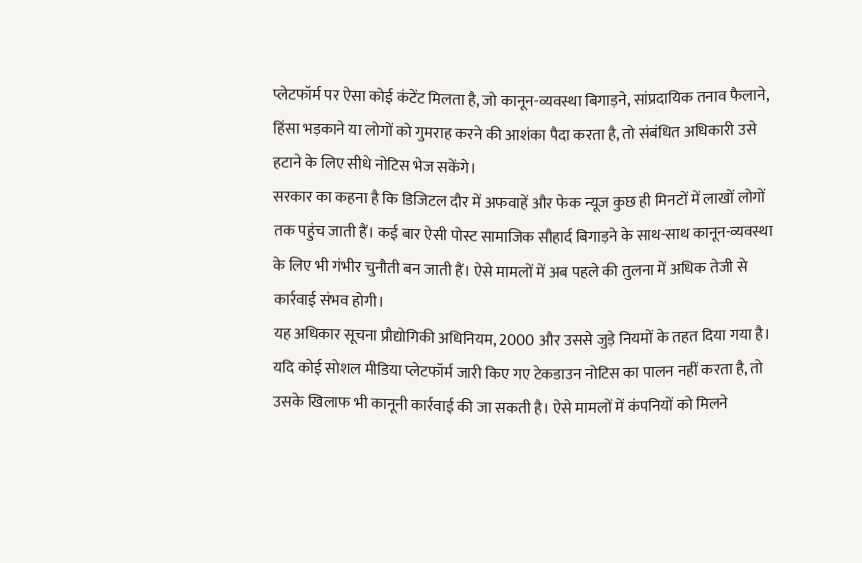प्लेटफॉर्म पर ऐसा कोई कंटेंट मिलता है, जो कानून-व्यवस्था बिगाड़ने, सांप्रदायिक तनाव फैलाने, हिंसा भड़काने या लोगों को गुमराह करने की आशंका पैदा करता है, तो संबंधित अधिकारी उसे हटाने के लिए सीधे नोटिस भेज सकेंगे।
सरकार का कहना है कि डिजिटल दौर में अफवाहें और फेक न्यूज कुछ ही मिनटों में लाखों लोगों तक पहुंच जाती हैं। कई बार ऐसी पोस्ट सामाजिक सौहार्द बिगाड़ने के साथ-साथ कानून-व्यवस्था के लिए भी गंभीर चुनौती बन जाती हैं। ऐसे मामलों में अब पहले की तुलना में अधिक तेजी से कार्रवाई संभव होगी।
यह अधिकार सूचना प्रौद्योगिकी अधिनियम, 2000 और उससे जुड़े नियमों के तहत दिया गया है। यदि कोई सोशल मीडिया प्लेटफॉर्म जारी किए गए टेकडाउन नोटिस का पालन नहीं करता है, तो उसके खिलाफ भी कानूनी कार्रवाई की जा सकती है। ऐसे मामलों में कंपनियों को मिलने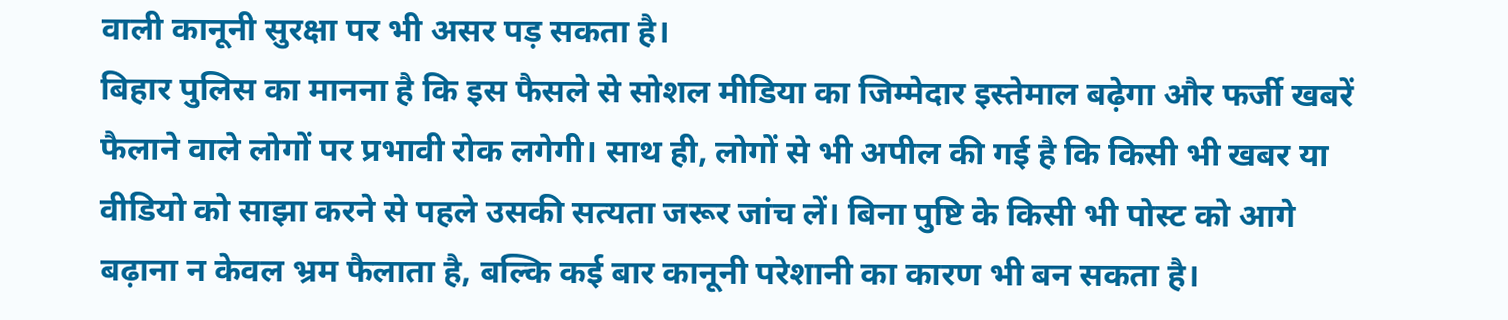वाली कानूनी सुरक्षा पर भी असर पड़ सकता है।
बिहार पुलिस का मानना है कि इस फैसले से सोशल मीडिया का जिम्मेदार इस्तेमाल बढ़ेगा और फर्जी खबरें फैलाने वाले लोगों पर प्रभावी रोक लगेगी। साथ ही, लोगों से भी अपील की गई है कि किसी भी खबर या वीडियो को साझा करने से पहले उसकी सत्यता जरूर जांच लें। बिना पुष्टि के किसी भी पोस्ट को आगे बढ़ाना न केवल भ्रम फैलाता है, बल्कि कई बार कानूनी परेशानी का कारण भी बन सकता है।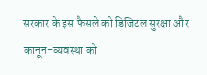सरकार के इस फैसले को डिजिटल सुरक्षा और कानून-व्यवस्था को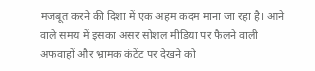मजबूत करने की दिशा में एक अहम कदम माना जा रहा है। आने वाले समय में इसका असर सोशल मीडिया पर फैलने वाली अफवाहों और भ्रामक कंटेंट पर देखने को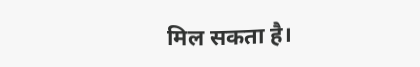मिल सकता है।